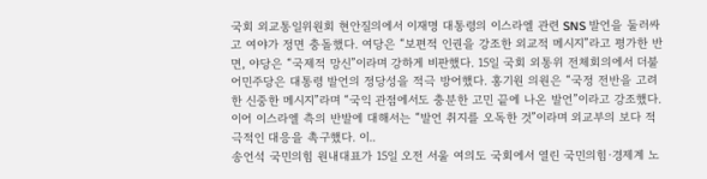국회 외교통일위원회 현안질의에서 이재명 대통령의 이스라엘 관련 SNS 발언을 둘러싸고 여야가 정면 충돌했다. 여당은 “보편적 인권을 강조한 외교적 메시지”라고 평가한 반면, 야당은 “국제적 망신”이라며 강하게 비판했다. 15일 국회 외통위 전체회의에서 더불어민주당은 대통령 발언의 정당성을 적극 방어했다. 홍기원 의원은 “국정 전반을 고려한 신중한 메시지”라며 “국익 관점에서도 충분한 고민 끝에 나온 발언”이라고 강조했다.이어 이스라엘 측의 반발에 대해서는 “발언 취지를 오독한 것”이라며 외교부의 보다 적극적인 대응을 촉구했다. 이..
송언석 국민의힘 원내대표가 15일 오전 서울 여의도 국회에서 열린 국민의힘·경제계 노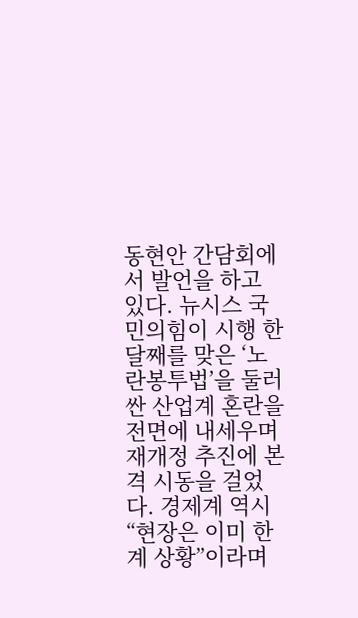동현안 간담회에서 발언을 하고 있다. 뉴시스 국민의힘이 시행 한 달째를 맞은 ‘노란봉투법’을 둘러싼 산업계 혼란을 전면에 내세우며 재개정 추진에 본격 시동을 걸었다. 경제계 역시 “현장은 이미 한계 상황”이라며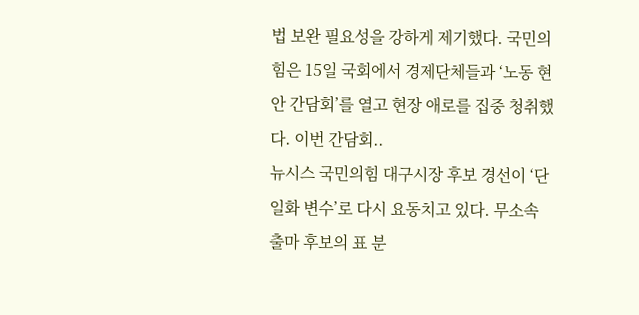법 보완 필요성을 강하게 제기했다. 국민의힘은 15일 국회에서 경제단체들과 ‘노동 현안 간담회’를 열고 현장 애로를 집중 청취했다. 이번 간담회..
뉴시스 국민의힘 대구시장 후보 경선이 ‘단일화 변수’로 다시 요동치고 있다. 무소속 출마 후보의 표 분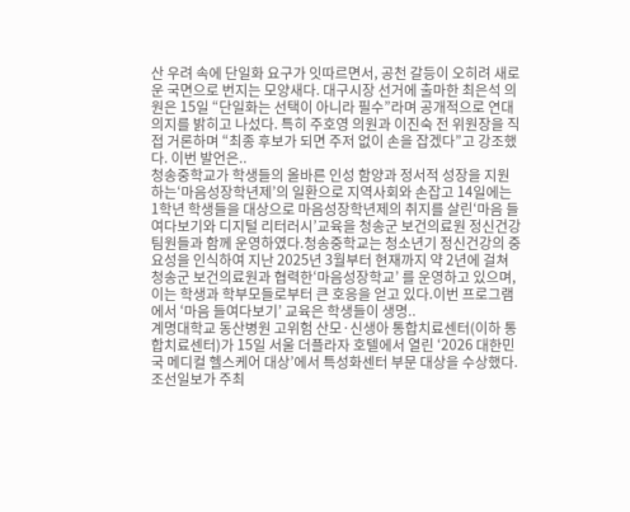산 우려 속에 단일화 요구가 잇따르면서, 공천 갈등이 오히려 새로운 국면으로 번지는 모양새다. 대구시장 선거에 출마한 최은석 의원은 15일 “단일화는 선택이 아니라 필수”라며 공개적으로 연대 의지를 밝히고 나섰다. 특히 주호영 의원과 이진숙 전 위원장을 직접 거론하며 “최종 후보가 되면 주저 없이 손을 잡겠다”고 강조했다. 이번 발언은..
청송중학교가 학생들의 올바른 인성 함양과 정서적 성장을 지원하는‘마음성장학년제’의 일환으로 지역사회와 손잡고 14일에는 1학년 학생들을 대상으로 마음성장학년제의 취지를 살린‘마음 들여다보기와 디지털 리터러시’교육을 청송군 보건의료원 정신건강 팀원들과 함께 운영하였다.청송중학교는 청소년기 정신건강의 중요성을 인식하여 지난 2025년 3월부터 현재까지 약 2년에 걸쳐 청송군 보건의료원과 협력한‘마음성장학교’ 를 운영하고 있으며, 이는 학생과 학부모들로부터 큰 호응을 얻고 있다.이번 프로그램에서 ‘마음 들여다보기’ 교육은 학생들이 생명..
계명대학교 동산병원 고위험 산모·신생아 통합치료센터(이하 통합치료센터)가 15일 서울 더플라자 호텔에서 열린 ‘2026 대한민국 메디컬 헬스케어 대상’에서 특성화센터 부문 대상을 수상했다.조선일보가 주최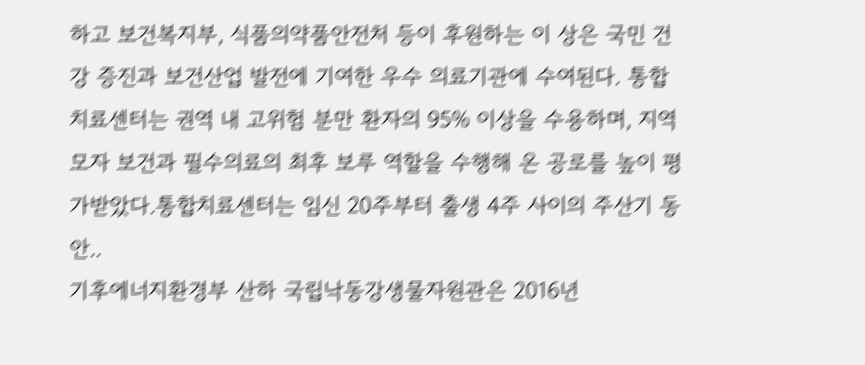하고 보건복지부, 식품의약품안전처 등이 후원하는 이 상은 국민 건강 증진과 보건산업 발전에 기여한 우수 의료기관에 수여된다. 통합치료센터는 권역 내 고위험 분만 환자의 95% 이상을 수용하며, 지역 모자 보건과 필수의료의 최후 보루 역할을 수행해 온 공로를 높이 평가받았다.통합치료센터는 임신 20주부터 출생 4주 사이의 주산기 동안..
기후에너지환경부 산하 국립낙동강생물자원관은 2016년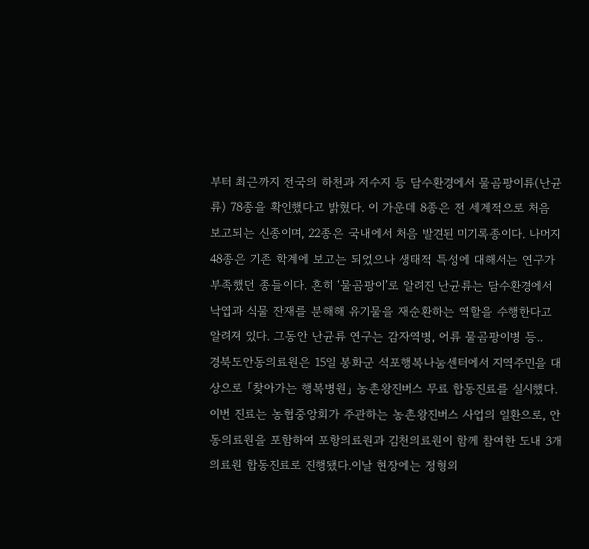부터 최근까지 전국의 하천과 저수지 등 담수환경에서 물곰팡이류(난균류) 78종을 확인했다고 밝혔다. 이 가운데 8종은 전 세계적으로 처음 보고되는 신종이며, 22종은 국내에서 처음 발견된 미기록종이다. 나머지 48종은 기존 학계에 보고는 되었으나 생태적 특성에 대해서는 연구가 부족했던 종들이다. 흔히 ‘물곰팡이’로 알려진 난균류는 담수환경에서 낙엽과 식물 잔재를 분해해 유기물을 재순환하는 역할을 수행한다고 알려져 있다. 그동안 난균류 연구는 감자역병, 어류 물곰팡이병 등..
경북도안동의료원은 15일 봉화군 석포행복나눔센터에서 지역주민을 대상으로 「찾아가는 행복병원」 농촌왕진버스 무료 합동진료를 실시했다.이번 진료는 농협중앙회가 주관하는 농촌왕진버스 사업의 일환으로, 안동의료원을 포함하여 포항의료원과 김천의료원이 함께 참여한 도내 3개 의료원 합동진료로 진행됐다.이날 현장에는 정형외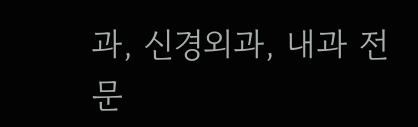과, 신경외과, 내과 전문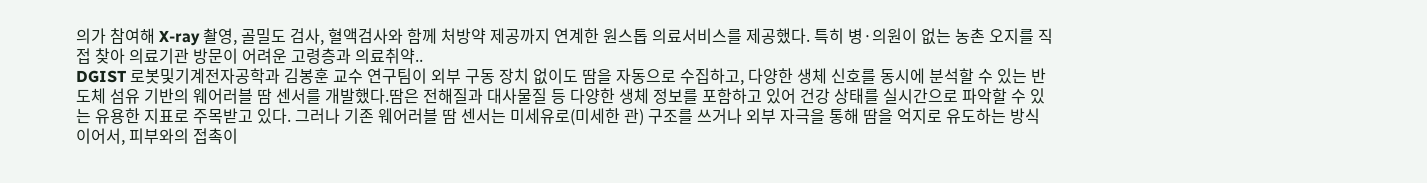의가 참여해 X-ray 촬영, 골밀도 검사, 혈액검사와 함께 처방약 제공까지 연계한 원스톱 의료서비스를 제공했다. 특히 병·의원이 없는 농촌 오지를 직접 찾아 의료기관 방문이 어려운 고령층과 의료취약..
DGIST 로봇및기계전자공학과 김봉훈 교수 연구팀이 외부 구동 장치 없이도 땀을 자동으로 수집하고, 다양한 생체 신호를 동시에 분석할 수 있는 반도체 섬유 기반의 웨어러블 땀 센서를 개발했다.땀은 전해질과 대사물질 등 다양한 생체 정보를 포함하고 있어 건강 상태를 실시간으로 파악할 수 있는 유용한 지표로 주목받고 있다. 그러나 기존 웨어러블 땀 센서는 미세유로(미세한 관) 구조를 쓰거나 외부 자극을 통해 땀을 억지로 유도하는 방식이어서, 피부와의 접촉이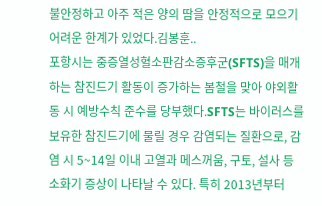불안정하고 아주 적은 양의 땀을 안정적으로 모으기 어려운 한계가 있었다.김봉훈..
포항시는 중증열성혈소판감소증후군(SFTS)을 매개하는 참진드기 활동이 증가하는 봄철을 맞아 야외활동 시 예방수칙 준수를 당부했다.SFTS는 바이러스를 보유한 참진드기에 물릴 경우 감염되는 질환으로, 감염 시 5~14일 이내 고열과 메스꺼움, 구토, 설사 등 소화기 증상이 나타날 수 있다. 특히 2013년부터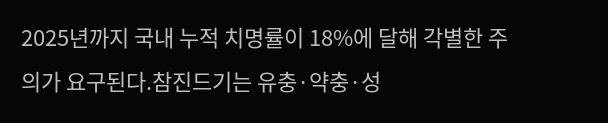2025년까지 국내 누적 치명률이 18%에 달해 각별한 주의가 요구된다.참진드기는 유충·약충·성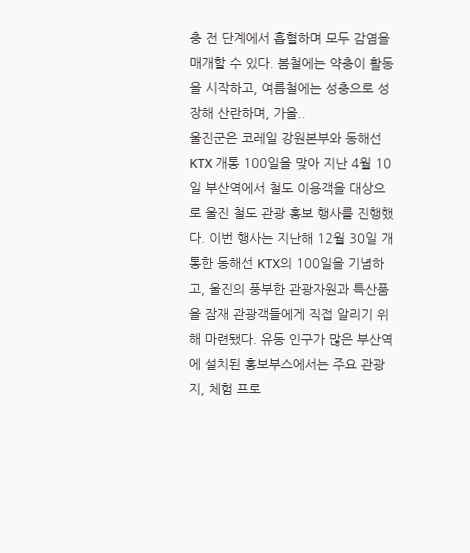충 전 단계에서 흡혈하며 모두 감염을 매개할 수 있다. 봄철에는 약충이 활동을 시작하고, 여름철에는 성충으로 성장해 산란하며, 가을..
울진군은 코레일 강원본부와 동해선 KTX 개통 100일을 맞아 지난 4월 10일 부산역에서 철도 이용객을 대상으로 울진 철도 관광 홍보 행사를 진행했다. 이번 행사는 지난해 12월 30일 개통한 동해선 KTX의 100일을 기념하고, 울진의 풍부한 관광자원과 특산품을 잠재 관광객들에게 직접 알리기 위해 마련됐다. 유동 인구가 많은 부산역에 설치된 홍보부스에서는 주요 관광지, 체험 프로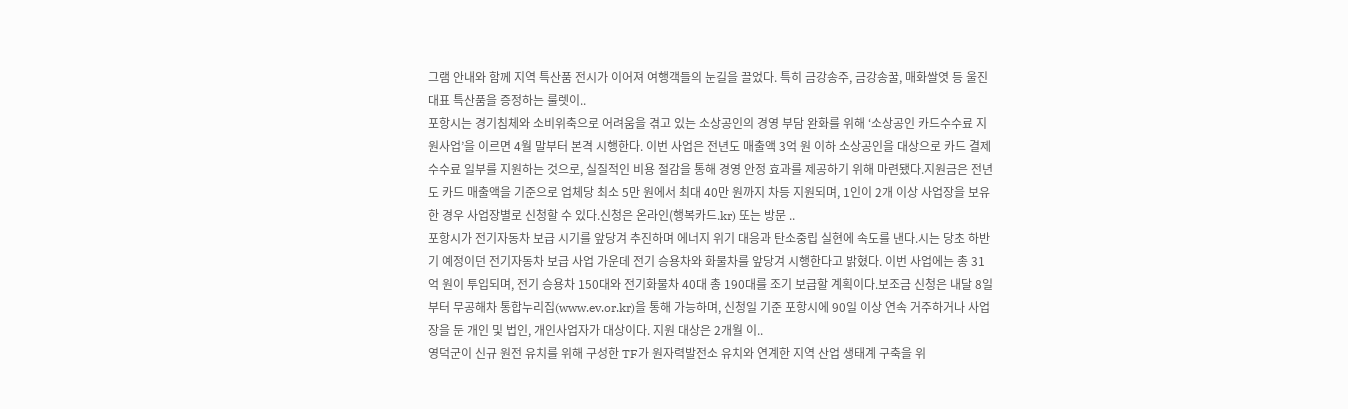그램 안내와 함께 지역 특산품 전시가 이어져 여행객들의 눈길을 끌었다. 특히 금강송주, 금강송꿀, 매화쌀엿 등 울진 대표 특산품을 증정하는 룰렛이..
포항시는 경기침체와 소비위축으로 어려움을 겪고 있는 소상공인의 경영 부담 완화를 위해 ‘소상공인 카드수수료 지원사업’을 이르면 4월 말부터 본격 시행한다. 이번 사업은 전년도 매출액 3억 원 이하 소상공인을 대상으로 카드 결제 수수료 일부를 지원하는 것으로, 실질적인 비용 절감을 통해 경영 안정 효과를 제공하기 위해 마련됐다.지원금은 전년도 카드 매출액을 기준으로 업체당 최소 5만 원에서 최대 40만 원까지 차등 지원되며, 1인이 2개 이상 사업장을 보유한 경우 사업장별로 신청할 수 있다.신청은 온라인(행복카드.kr) 또는 방문 ..
포항시가 전기자동차 보급 시기를 앞당겨 추진하며 에너지 위기 대응과 탄소중립 실현에 속도를 낸다.시는 당초 하반기 예정이던 전기자동차 보급 사업 가운데 전기 승용차와 화물차를 앞당겨 시행한다고 밝혔다. 이번 사업에는 총 31억 원이 투입되며, 전기 승용차 150대와 전기화물차 40대 총 190대를 조기 보급할 계획이다.보조금 신청은 내달 8일부터 무공해차 통합누리집(www.ev.or.kr)을 통해 가능하며, 신청일 기준 포항시에 90일 이상 연속 거주하거나 사업장을 둔 개인 및 법인, 개인사업자가 대상이다. 지원 대상은 2개월 이..
영덕군이 신규 원전 유치를 위해 구성한 TF가 원자력발전소 유치와 연계한 지역 산업 생태계 구축을 위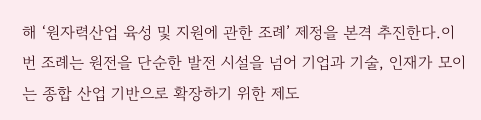해 ‘원자력산업 육성 및 지원에 관한 조례’ 제정을 본격 추진한다.이번 조례는 원전을 단순한 발전 시설을 넘어 기업과 기술, 인재가 모이는 종합 산업 기반으로 확장하기 위한 제도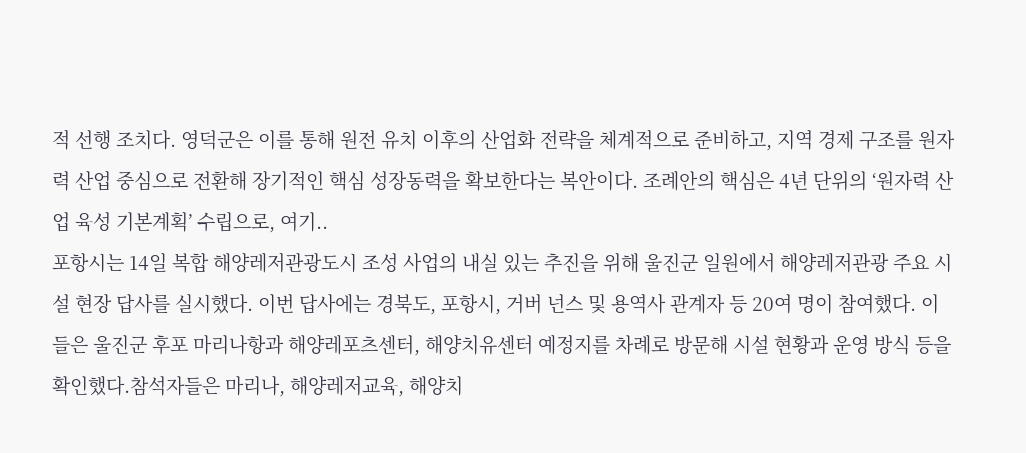적 선행 조치다. 영덕군은 이를 통해 원전 유치 이후의 산업화 전략을 체계적으로 준비하고, 지역 경제 구조를 원자력 산업 중심으로 전환해 장기적인 핵심 성장동력을 확보한다는 복안이다. 조례안의 핵심은 4년 단위의 ‘원자력 산업 육성 기본계획’ 수립으로, 여기..
포항시는 14일 복합 해양레저관광도시 조성 사업의 내실 있는 추진을 위해 울진군 일원에서 해양레저관광 주요 시설 현장 답사를 실시했다. 이번 답사에는 경북도, 포항시, 거버 넌스 및 용역사 관계자 등 20여 명이 참여했다. 이들은 울진군 후포 마리나항과 해양레포츠센터, 해양치유센터 예정지를 차례로 방문해 시설 현황과 운영 방식 등을 확인했다.참석자들은 마리나, 해양레저교육, 해양치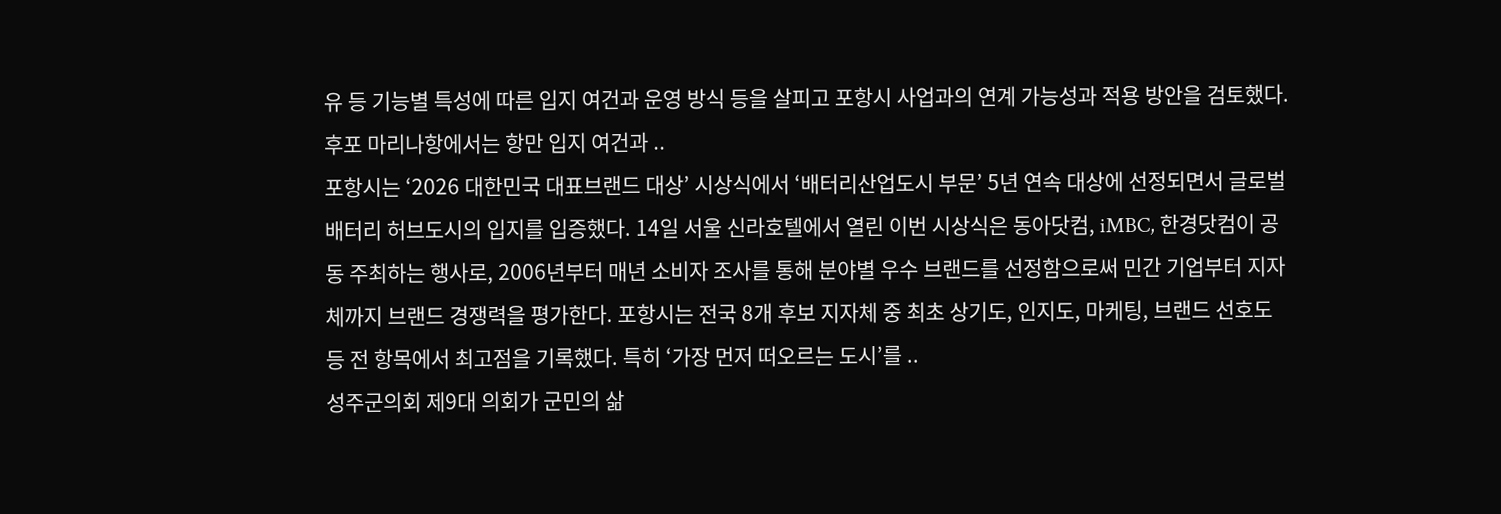유 등 기능별 특성에 따른 입지 여건과 운영 방식 등을 살피고 포항시 사업과의 연계 가능성과 적용 방안을 검토했다.후포 마리나항에서는 항만 입지 여건과 ..
포항시는 ‘2026 대한민국 대표브랜드 대상’ 시상식에서 ‘배터리산업도시 부문’ 5년 연속 대상에 선정되면서 글로벌 배터리 허브도시의 입지를 입증했다. 14일 서울 신라호텔에서 열린 이번 시상식은 동아닷컴, iMBC, 한경닷컴이 공동 주최하는 행사로, 2006년부터 매년 소비자 조사를 통해 분야별 우수 브랜드를 선정함으로써 민간 기업부터 지자체까지 브랜드 경쟁력을 평가한다. 포항시는 전국 8개 후보 지자체 중 최초 상기도, 인지도, 마케팅, 브랜드 선호도 등 전 항목에서 최고점을 기록했다. 특히 ‘가장 먼저 떠오르는 도시’를 ..
성주군의회 제9대 의회가 군민의 삶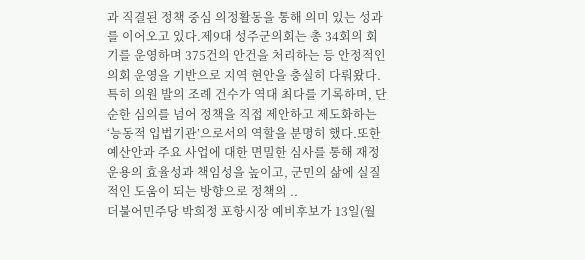과 직결된 정책 중심 의정활동을 통해 의미 있는 성과를 이어오고 있다.제9대 성주군의회는 총 34회의 회기를 운영하며 375건의 안건을 처리하는 등 안정적인 의회 운영을 기반으로 지역 현안을 충실히 다뤄왔다. 특히 의원 발의 조례 건수가 역대 최다를 기록하며, 단순한 심의를 넘어 정책을 직접 제안하고 제도화하는 ‘능동적 입법기관’으로서의 역할을 분명히 했다.또한 예산안과 주요 사업에 대한 면밀한 심사를 통해 재정 운용의 효율성과 책임성을 높이고, 군민의 삶에 실질적인 도움이 되는 방향으로 정책의 ..
더불어민주당 박희정 포항시장 예비후보가 13일(월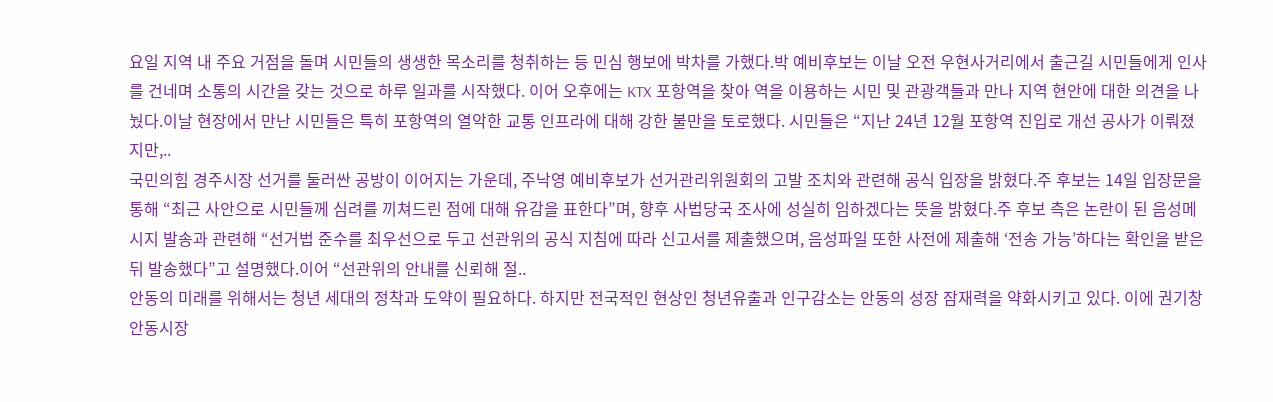요일 지역 내 주요 거점을 돌며 시민들의 생생한 목소리를 청취하는 등 민심 행보에 박차를 가했다.박 예비후보는 이날 오전 우현사거리에서 출근길 시민들에게 인사를 건네며 소통의 시간을 갖는 것으로 하루 일과를 시작했다. 이어 오후에는 KTX 포항역을 찾아 역을 이용하는 시민 및 관광객들과 만나 지역 현안에 대한 의견을 나눴다.이날 현장에서 만난 시민들은 특히 포항역의 열악한 교통 인프라에 대해 강한 불만을 토로했다. 시민들은 “지난 24년 12월 포항역 진입로 개선 공사가 이뤄졌지만,..
국민의힘 경주시장 선거를 둘러싼 공방이 이어지는 가운데, 주낙영 예비후보가 선거관리위원회의 고발 조치와 관련해 공식 입장을 밝혔다.주 후보는 14일 입장문을 통해 “최근 사안으로 시민들께 심려를 끼쳐드린 점에 대해 유감을 표한다”며, 향후 사법당국 조사에 성실히 임하겠다는 뜻을 밝혔다.주 후보 측은 논란이 된 음성메시지 발송과 관련해 “선거법 준수를 최우선으로 두고 선관위의 공식 지침에 따라 신고서를 제출했으며, 음성파일 또한 사전에 제출해 ‘전송 가능’하다는 확인을 받은 뒤 발송했다”고 설명했다.이어 “선관위의 안내를 신뢰해 절..
안동의 미래를 위해서는 청년 세대의 정착과 도약이 필요하다. 하지만 전국적인 현상인 청년유출과 인구감소는 안동의 성장 잠재력을 약화시키고 있다. 이에 권기창 안동시장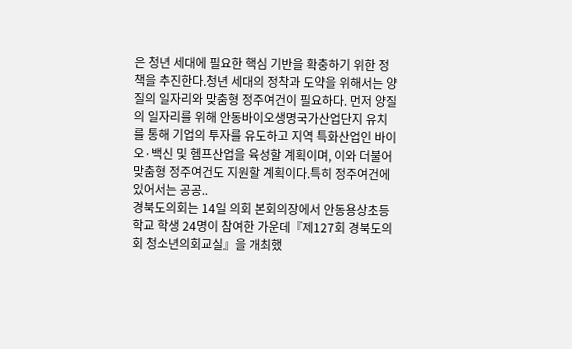은 청년 세대에 필요한 핵심 기반을 확충하기 위한 정책을 추진한다.청년 세대의 정착과 도약을 위해서는 양질의 일자리와 맞춤형 정주여건이 필요하다. 먼저 양질의 일자리를 위해 안동바이오생명국가산업단지 유치를 통해 기업의 투자를 유도하고 지역 특화산업인 바이오·백신 및 헴프산업을 육성할 계획이며, 이와 더불어 맞춤형 정주여건도 지원할 계획이다.특히 정주여건에 있어서는 공공..
경북도의회는 14일 의회 본회의장에서 안동용상초등학교 학생 24명이 참여한 가운데『제127회 경북도의회 청소년의회교실』을 개최했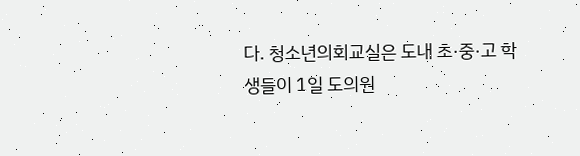다. 청소년의회교실은 도내 초·중·고 학생들이 1일 도의원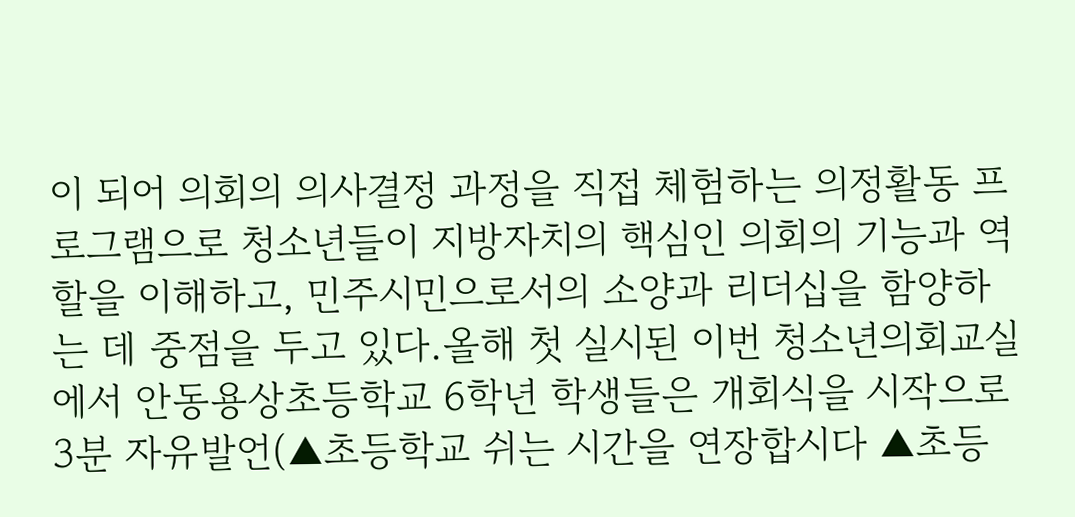이 되어 의회의 의사결정 과정을 직접 체험하는 의정활동 프로그램으로 청소년들이 지방자치의 핵심인 의회의 기능과 역할을 이해하고, 민주시민으로서의 소양과 리더십을 함양하는 데 중점을 두고 있다.올해 첫 실시된 이번 청소년의회교실에서 안동용상초등학교 6학년 학생들은 개회식을 시작으로 3분 자유발언(▲초등학교 쉬는 시간을 연장합시다 ▲초등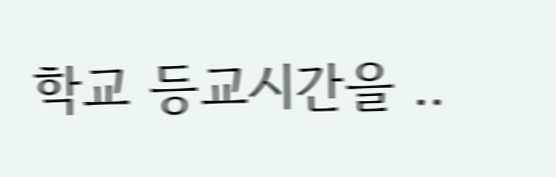학교 등교시간을 ..